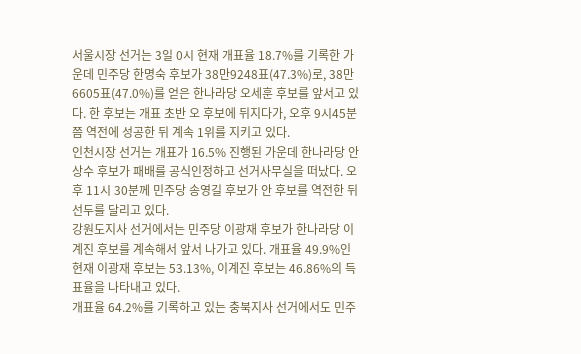서울시장 선거는 3일 0시 현재 개표율 18.7%를 기록한 가운데 민주당 한명숙 후보가 38만9248표(47.3%)로, 38만6605표(47.0%)를 얻은 한나라당 오세훈 후보를 앞서고 있다. 한 후보는 개표 초반 오 후보에 뒤지다가, 오후 9시45분쯤 역전에 성공한 뒤 계속 1위를 지키고 있다.
인천시장 선거는 개표가 16.5% 진행된 가운데 한나라당 안상수 후보가 패배를 공식인정하고 선거사무실을 떠났다. 오후 11시 30분께 민주당 송영길 후보가 안 후보를 역전한 뒤 선두를 달리고 있다.
강원도지사 선거에서는 민주당 이광재 후보가 한나라당 이계진 후보를 계속해서 앞서 나가고 있다. 개표율 49.9%인 현재 이광재 후보는 53.13%, 이계진 후보는 46.86%의 득표율을 나타내고 있다.
개표율 64.2%를 기록하고 있는 충북지사 선거에서도 민주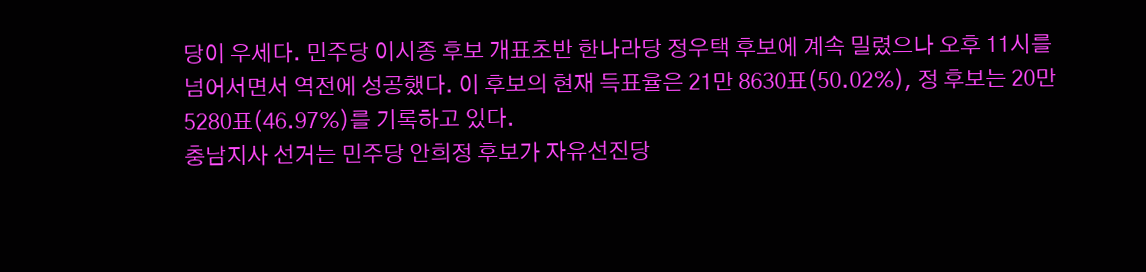당이 우세다. 민주당 이시종 후보 개표초반 한나라당 정우택 후보에 계속 밀렸으나 오후 11시를 넘어서면서 역전에 성공했다. 이 후보의 현재 득표율은 21만 8630표(50.02%), 정 후보는 20만 5280표(46.97%)를 기록하고 있다.
충남지사 선거는 민주당 안희정 후보가 자유선진당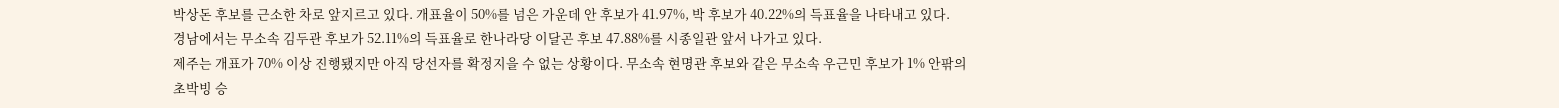박상돈 후보를 근소한 차로 앞지르고 있다. 개표율이 50%를 넘은 가운데 안 후보가 41.97%, 박 후보가 40.22%의 득표율을 나타내고 있다.
경남에서는 무소속 김두관 후보가 52.11%의 득표율로 한나라당 이달곤 후보 47.88%를 시종일관 앞서 나가고 있다.
제주는 개표가 70% 이상 진행됐지만 아직 당선자를 확정지을 수 없는 상황이다. 무소속 현명관 후보와 같은 무소속 우근민 후보가 1% 안팎의 초박빙 승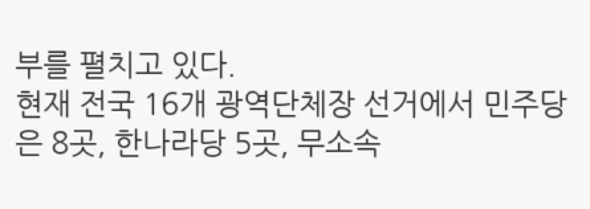부를 펼치고 있다.
현재 전국 16개 광역단체장 선거에서 민주당은 8곳, 한나라당 5곳, 무소속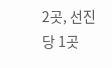2곳, 선진당 1곳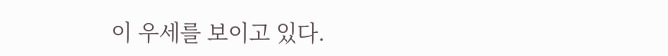이 우세를 보이고 있다.